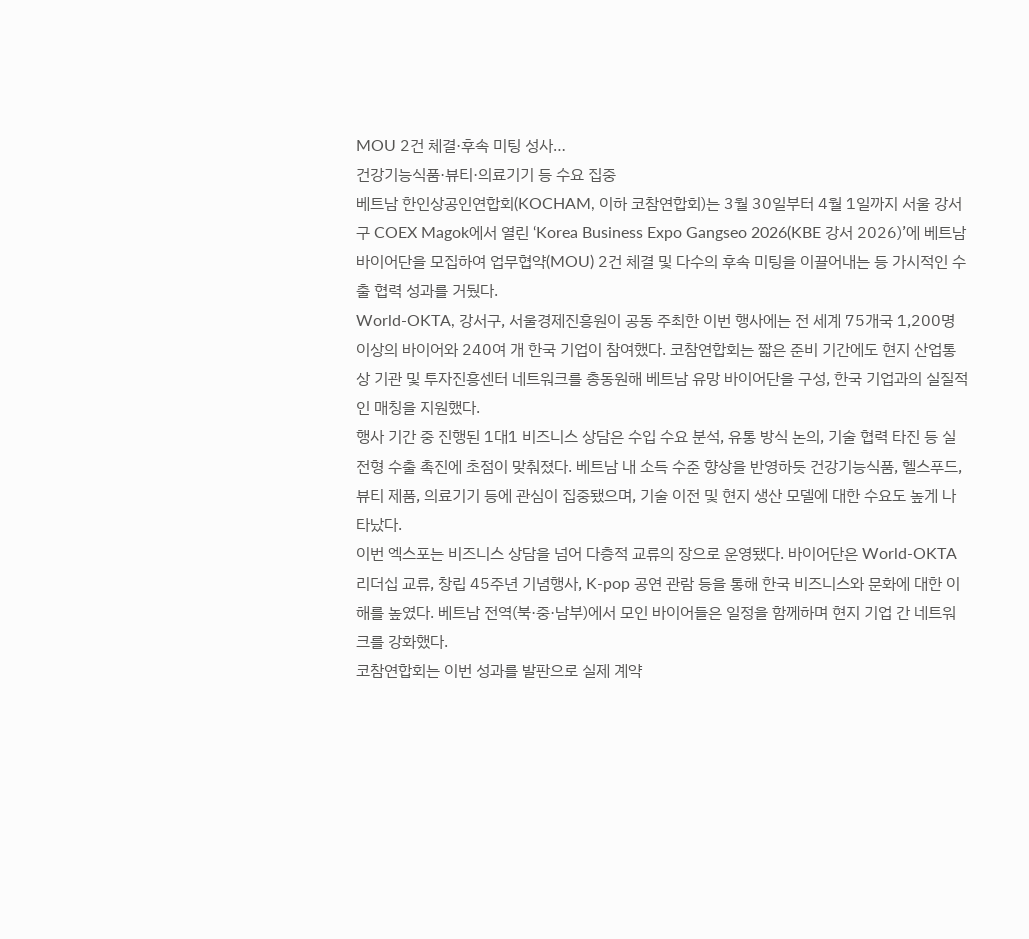MOU 2건 체결·후속 미팅 성사…
건강기능식품·뷰티·의료기기 등 수요 집중
베트남 한인상공인연합회(KOCHAM, 이하 코참연합회)는 3월 30일부터 4월 1일까지 서울 강서구 COEX Magok에서 열린 ‘Korea Business Expo Gangseo 2026(KBE 강서 2026)’에 베트남 바이어단을 모집하여 업무협약(MOU) 2건 체결 및 다수의 후속 미팅을 이끌어내는 등 가시적인 수출 협력 성과를 거뒀다.
World-OKTA, 강서구, 서울경제진흥원이 공동 주최한 이번 행사에는 전 세계 75개국 1,200명 이상의 바이어와 240여 개 한국 기업이 참여했다. 코참연합회는 짧은 준비 기간에도 현지 산업통상 기관 및 투자진흥센터 네트워크를 총동원해 베트남 유망 바이어단을 구성, 한국 기업과의 실질적인 매칭을 지원했다.
행사 기간 중 진행된 1대1 비즈니스 상담은 수입 수요 분석, 유통 방식 논의, 기술 협력 타진 등 실전형 수출 촉진에 초점이 맞춰졌다. 베트남 내 소득 수준 향상을 반영하듯 건강기능식품, 헬스푸드, 뷰티 제품, 의료기기 등에 관심이 집중됐으며, 기술 이전 및 현지 생산 모델에 대한 수요도 높게 나타났다.
이번 엑스포는 비즈니스 상담을 넘어 다층적 교류의 장으로 운영됐다. 바이어단은 World-OKTA 리더십 교류, 창립 45주년 기념행사, K-pop 공연 관람 등을 통해 한국 비즈니스와 문화에 대한 이해를 높였다. 베트남 전역(북·중·남부)에서 모인 바이어들은 일정을 함께하며 현지 기업 간 네트워크를 강화했다.
코참연합회는 이번 성과를 발판으로 실제 계약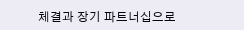체결과 장기 파트너십으로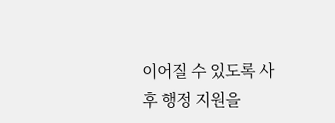이어질 수 있도록 사후 행정 지원을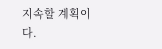지속할 계획이다.